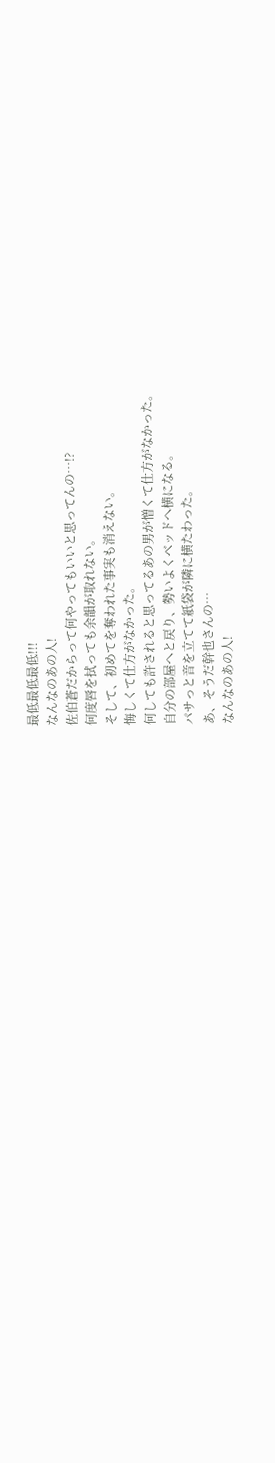最低最低最低!!!
なんなのあの人!
佐伯蒼だからって何やってもいいと思ってんの…!?
何度唇を拭っても余韻が取れない。
そして、初めてを奪われた事実も消えない。
悔しくて仕方がなかった。
何しても許されると思ってるあの男が憎くて仕方がなかった。
自分の部屋へと戻り、勢いよくベッドへ横になる。
パサっと音を立てて紙袋が隣に横たわった。
あ、そうだ幹也さんの…
なんなのあの人!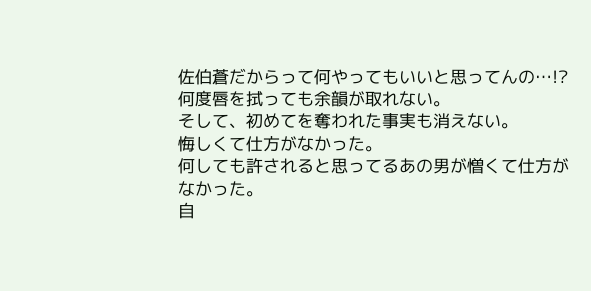佐伯蒼だからって何やってもいいと思ってんの…!?
何度唇を拭っても余韻が取れない。
そして、初めてを奪われた事実も消えない。
悔しくて仕方がなかった。
何しても許されると思ってるあの男が憎くて仕方がなかった。
自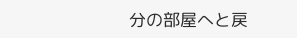分の部屋へと戻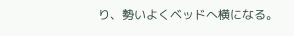り、勢いよくベッドへ横になる。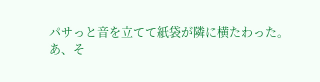パサっと音を立てて紙袋が隣に横たわった。
あ、そ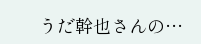うだ幹也さんの…